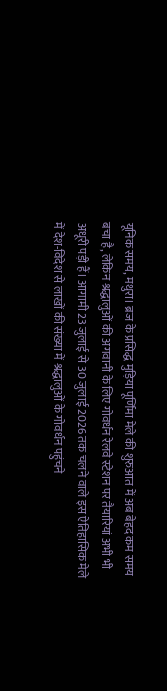यूनिक समय, मथुरा। ब्रज के प्रसिद्ध मुड़िया पूर्णिमा मेले की शुरुआत में अब बेहद कम समय बचा है, लेकिन श्रद्धालुओं की अगवानी के लिए गोवर्धन रेलवे स्टेशन पर तैयारियां अभी भी अधूरी पड़ी हैं। आगामी 23 जुलाई से 30 जुलाई 2026 तक चलने वाले इस ऐतिहासिक मेले में देश-विदेश से लाखों की संख्या में श्रद्धालुओं के गोवर्धन पहुंचने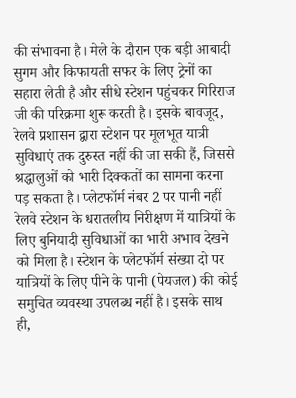की संभावना है। मेले के दौरान एक बड़ी आबादी सुगम और किफायती सफर के लिए ट्रेनों का सहारा लेती है और सीधे स्टेशन पहुंचकर गिरिराज जी की परिक्रमा शुरू करती है। इसके बावजूद, रेलवे प्रशासन द्वारा स्टेशन पर मूलभूत यात्री सुविधाएं तक दुरुस्त नहीं की जा सकी हैं, जिससे श्रद्धालुओं को भारी दिक्कतों का सामना करना पड़ सकता है। प्लेटफॉर्म नंबर 2 पर पानी नहीं रेलवे स्टेशन के धरातलीय निरीक्षण में यात्रियों के लिए बुनियादी सुविधाओं का भारी अभाव देखने को मिला है। स्टेशन के प्लेटफॉर्म संख्या दो पर यात्रियों के लिए पीने के पानी (पेयजल) की कोई समुचित व्यवस्था उपलब्ध नहीं है। इसके साथ ही,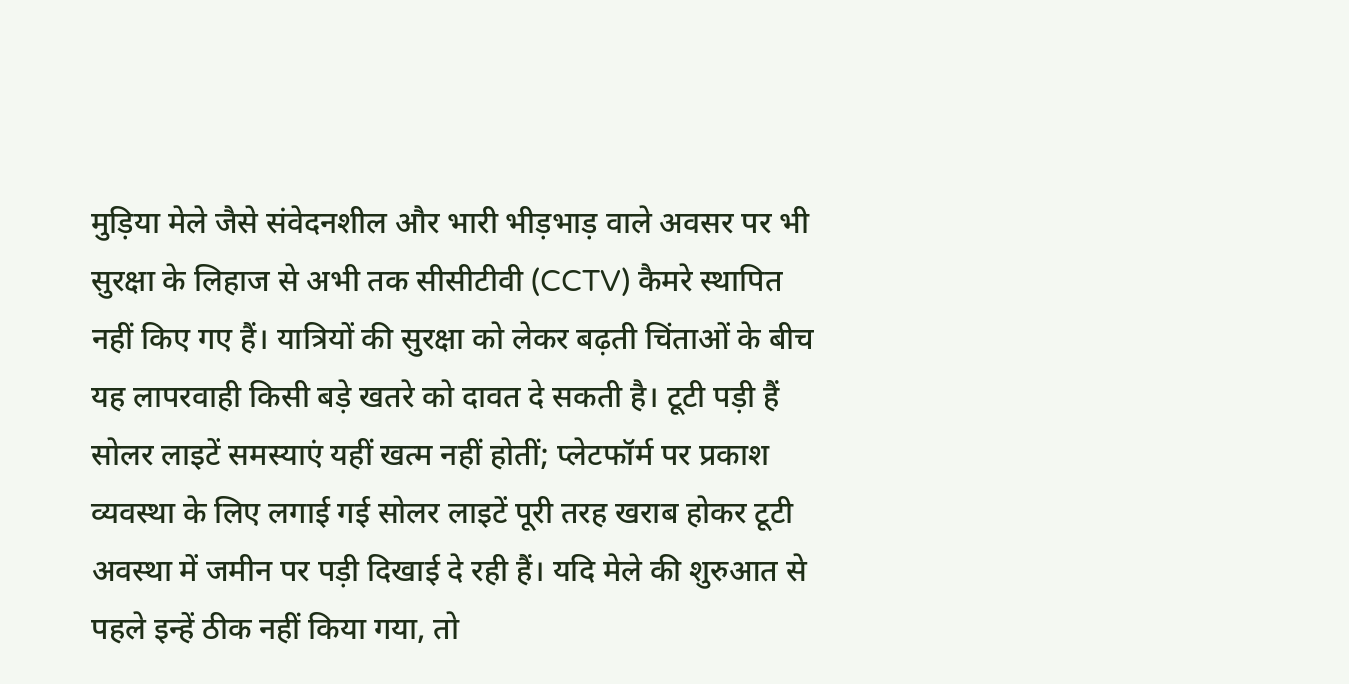मुड़िया मेले जैसे संवेदनशील और भारी भीड़भाड़ वाले अवसर पर भी सुरक्षा के लिहाज से अभी तक सीसीटीवी (CCTV) कैमरे स्थापित नहीं किए गए हैं। यात्रियों की सुरक्षा को लेकर बढ़ती चिंताओं के बीच यह लापरवाही किसी बड़े खतरे को दावत दे सकती है। टूटी पड़ी हैं सोलर लाइटें समस्याएं यहीं खत्म नहीं होतीं; प्लेटफॉर्म पर प्रकाश व्यवस्था के लिए लगाई गई सोलर लाइटें पूरी तरह खराब होकर टूटी अवस्था में जमीन पर पड़ी दिखाई दे रही हैं। यदि मेले की शुरुआत से पहले इन्हें ठीक नहीं किया गया, तो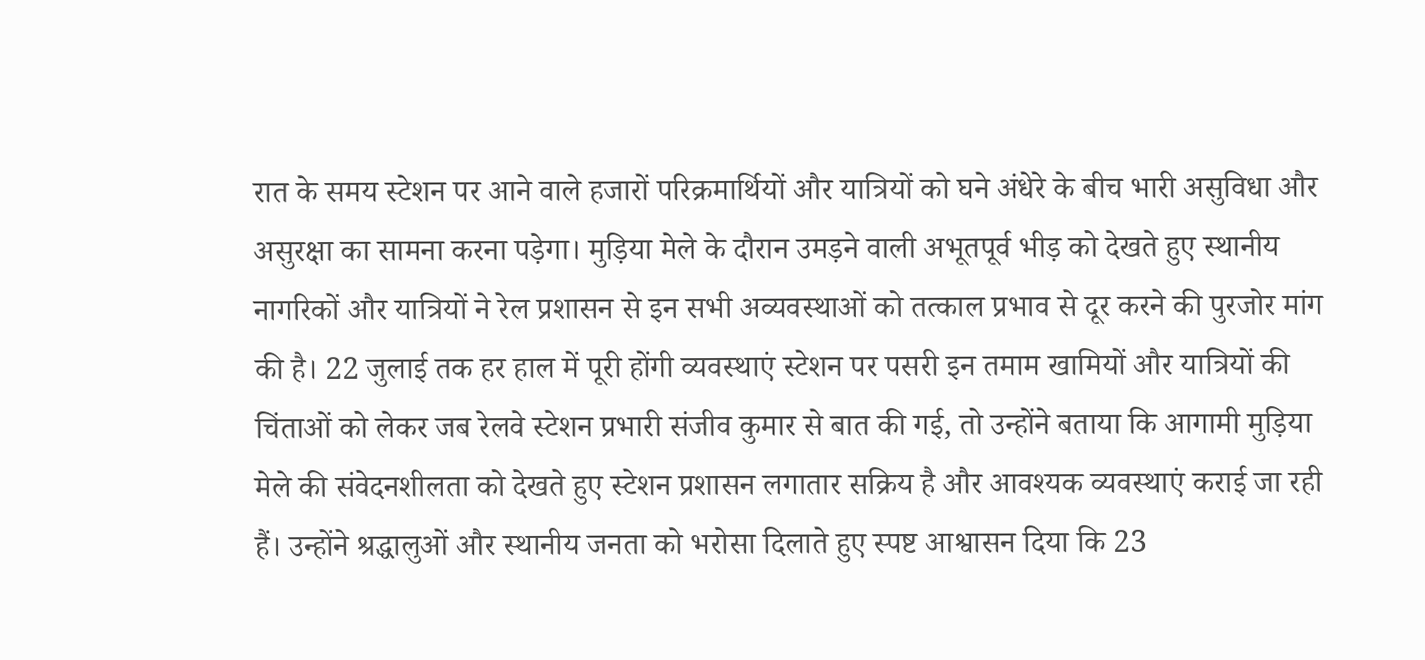रात के समय स्टेशन पर आने वाले हजारों परिक्रमार्थियों और यात्रियों को घने अंधेरे के बीच भारी असुविधा और असुरक्षा का सामना करना पड़ेगा। मुड़िया मेले के दौरान उमड़ने वाली अभूतपूर्व भीड़ को देखते हुए स्थानीय नागरिकों और यात्रियों ने रेल प्रशासन से इन सभी अव्यवस्थाओं को तत्काल प्रभाव से दूर करने की पुरजोर मांग की है। 22 जुलाई तक हर हाल में पूरी होंगी व्यवस्थाएं स्टेशन पर पसरी इन तमाम खामियों और यात्रियों की चिंताओं को लेकर जब रेलवे स्टेशन प्रभारी संजीव कुमार से बात की गई, तो उन्होंने बताया कि आगामी मुड़िया मेले की संवेदनशीलता को देखते हुए स्टेशन प्रशासन लगातार सक्रिय है और आवश्यक व्यवस्थाएं कराई जा रही हैं। उन्होंने श्रद्धालुओं और स्थानीय जनता को भरोसा दिलाते हुए स्पष्ट आश्वासन दिया कि 23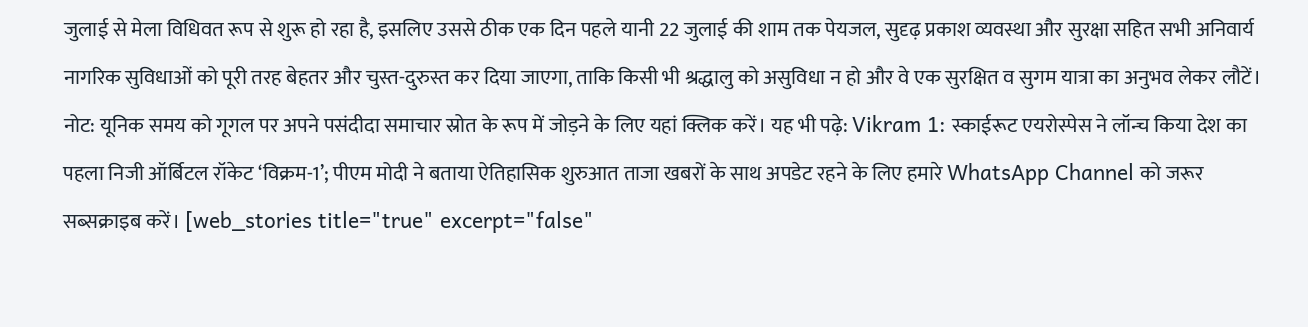जुलाई से मेला विधिवत रूप से शुरू हो रहा है, इसलिए उससे ठीक एक दिन पहले यानी 22 जुलाई की शाम तक पेयजल, सुदृढ़ प्रकाश व्यवस्था और सुरक्षा सहित सभी अनिवार्य नागरिक सुविधाओं को पूरी तरह बेहतर और चुस्त-दुरुस्त कर दिया जाएगा, ताकि किसी भी श्रद्धालु को असुविधा न हो और वे एक सुरक्षित व सुगम यात्रा का अनुभव लेकर लौटें। नोट: यूनिक समय को गूगल पर अपने पसंदीदा समाचार स्रोत के रूप में जोड़ने के लिए यहां क्लिक करें। यह भी पढ़े: Vikram 1: स्काईरूट एयरोस्पेस ने लॉन्च किया देश का पहला निजी ऑर्बिटल रॉकेट ‘विक्रम-1’; पीएम मोदी ने बताया ऐतिहासिक शुरुआत ताजा खबरों के साथ अपडेट रहने के लिए हमारे WhatsApp Channel को जरूर सब्सक्राइब करें। [web_stories title="true" excerpt="false"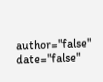author="false" date="false"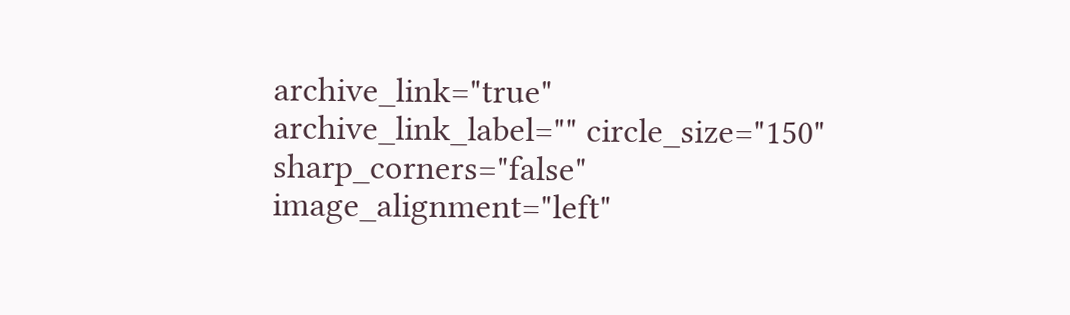archive_link="true" archive_link_label="" circle_size="150" sharp_corners="false" image_alignment="left"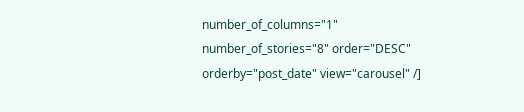number_of_columns="1" number_of_stories="8" order="DESC" orderby="post_date" view="carousel" /]